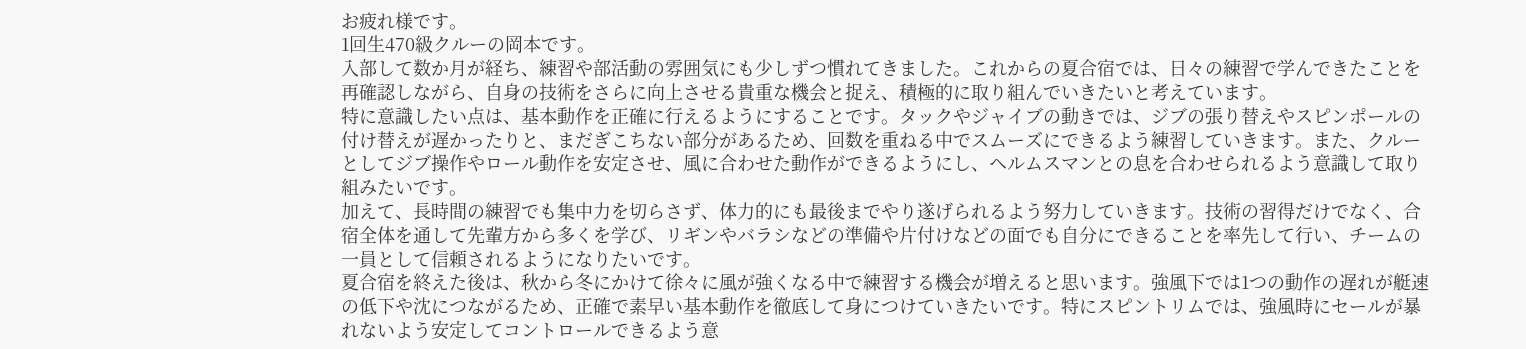お疲れ様です。
1回生470級クルーの岡本です。
入部して数か月が経ち、練習や部活動の雰囲気にも少しずつ慣れてきました。これからの夏合宿では、日々の練習で学んできたことを再確認しながら、自身の技術をさらに向上させる貴重な機会と捉え、積極的に取り組んでいきたいと考えています。
特に意識したい点は、基本動作を正確に行えるようにすることです。タックやジャイブの動きでは、ジブの張り替えやスピンポールの付け替えが遅かったりと、まだぎこちない部分があるため、回数を重ねる中でスムーズにできるよう練習していきます。また、クルーとしてジブ操作やロール動作を安定させ、風に合わせた動作ができるようにし、ヘルムスマンとの息を合わせられるよう意識して取り組みたいです。
加えて、長時間の練習でも集中力を切らさず、体力的にも最後までやり遂げられるよう努力していきます。技術の習得だけでなく、合宿全体を通して先輩方から多くを学び、リギンやバラシなどの準備や片付けなどの面でも自分にできることを率先して行い、チームの一員として信頼されるようになりたいです。
夏合宿を終えた後は、秋から冬にかけて徐々に風が強くなる中で練習する機会が増えると思います。強風下では1つの動作の遅れが艇速の低下や沈につながるため、正確で素早い基本動作を徹底して身につけていきたいです。特にスピントリムでは、強風時にセールが暴れないよう安定してコントロールできるよう意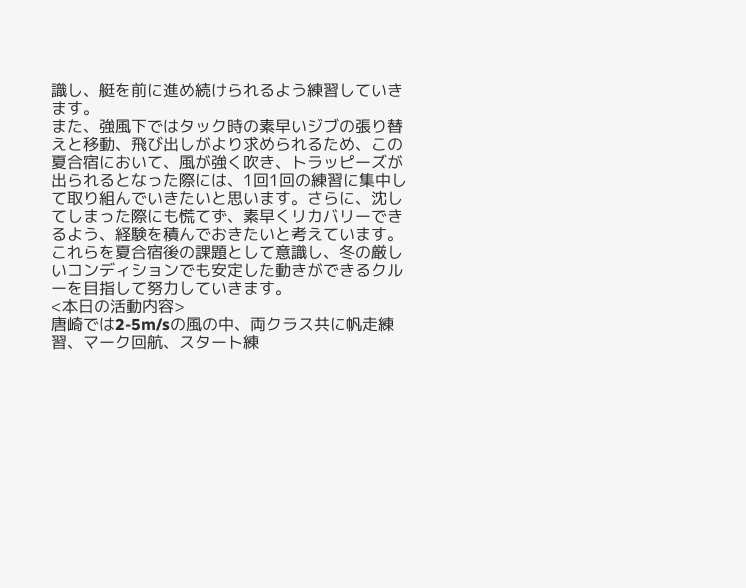識し、艇を前に進め続けられるよう練習していきます。
また、強風下ではタック時の素早いジブの張り替えと移動、飛び出しがより求められるため、この夏合宿において、風が強く吹き、トラッピーズが出られるとなった際には、1回1回の練習に集中して取り組んでいきたいと思います。さらに、沈してしまった際にも慌てず、素早くリカバリーできるよう、経験を積んでおきたいと考えています。これらを夏合宿後の課題として意識し、冬の厳しいコンディションでも安定した動きができるクルーを目指して努力していきます。
<本日の活動内容>
唐崎では2-5m/sの風の中、両クラス共に帆走練習、マーク回航、スタート練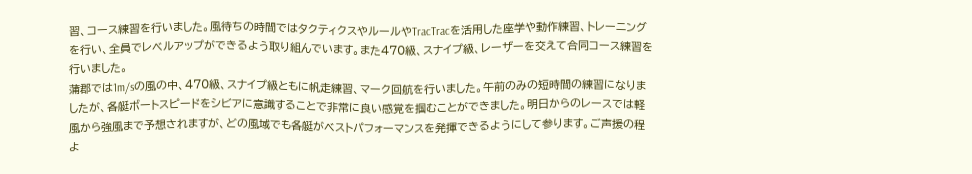習、コース練習を行いました。風待ちの時間ではタクティクスやルールやTracTracを活用した座学や動作練習、トレーニングを行い、全員でレベルアップができるよう取り組んでいます。また470級、スナイプ級、レーザーを交えて合同コース練習を行いました。
蒲郡では1m/sの風の中、470級、スナイプ級ともに帆走練習、マーク回航を行いました。午前のみの短時間の練習になりましたが、各艇ボートスピードをシビアに意識することで非常に良い感覚を掴むことができました。明日からのレースでは軽風から強風まで予想されますが、どの風域でも各艇がベストパフォーマンスを発揮できるようにして参ります。ご声援の程よ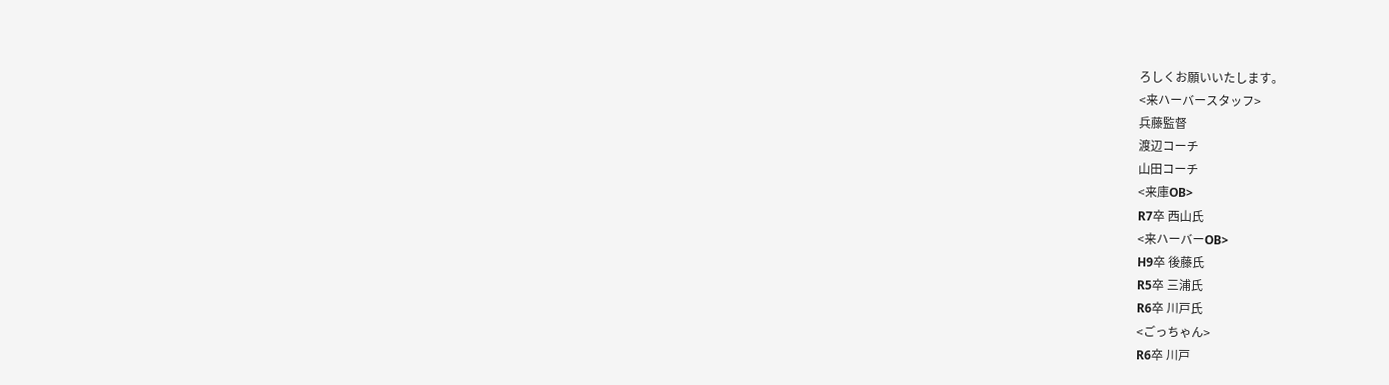ろしくお願いいたします。
<来ハーバースタッフ>
兵藤監督
渡辺コーチ
山田コーチ
<来庫OB>
R7卒 西山氏
<来ハーバーOB>
H9卒 後藤氏
R5卒 三浦氏
R6卒 川戸氏
<ごっちゃん>
R6卒 川戸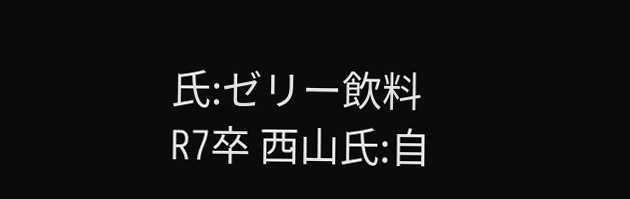氏:ゼリー飲料
R7卒 西山氏:自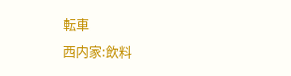転車
西内家:飲料